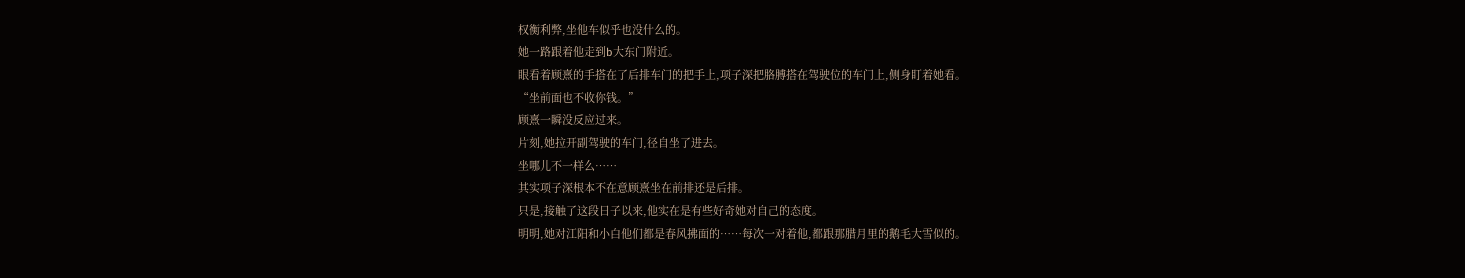权衡利弊,坐他车似乎也没什么的。
她一路跟着他走到b大东门附近。
眼看着顾熹的手搭在了后排车门的把手上,项子深把胳膊搭在驾驶位的车门上,侧身盯着她看。
“坐前面也不收你钱。”
顾熹一瞬没反应过来。
片刻,她拉开副驾驶的车门,径自坐了进去。
坐哪儿不一样么……
其实项子深根本不在意顾熹坐在前排还是后排。
只是,接触了这段日子以来,他实在是有些好奇她对自己的态度。
明明,她对江阳和小白他们都是春风拂面的……每次一对着他,都跟那腊月里的鹅毛大雪似的。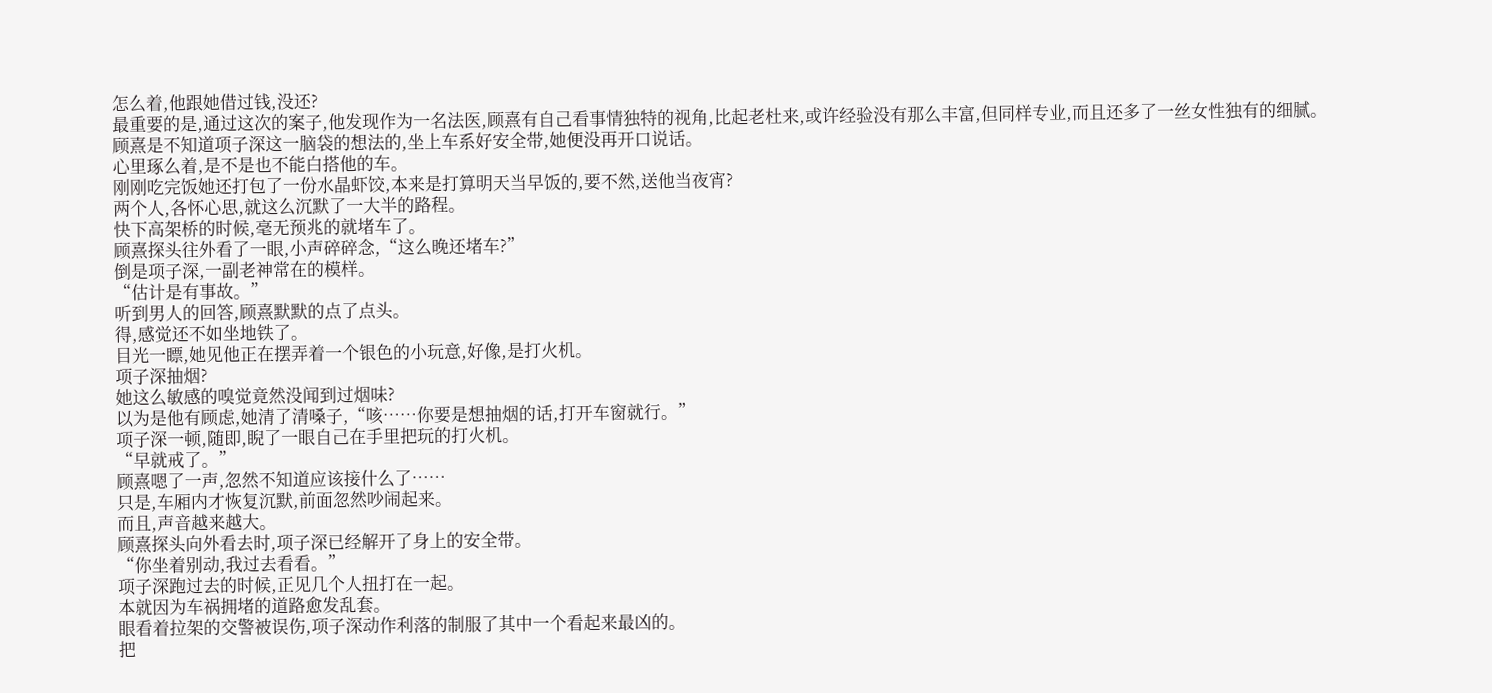怎么着,他跟她借过钱,没还?
最重要的是,通过这次的案子,他发现作为一名法医,顾熹有自己看事情独特的视角,比起老杜来,或许经验没有那么丰富,但同样专业,而且还多了一丝女性独有的细腻。
顾熹是不知道项子深这一脑袋的想法的,坐上车系好安全带,她便没再开口说话。
心里琢么着,是不是也不能白搭他的车。
刚刚吃完饭她还打包了一份水晶虾饺,本来是打算明天当早饭的,要不然,送他当夜宵?
两个人,各怀心思,就这么沉默了一大半的路程。
快下高架桥的时候,毫无预兆的就堵车了。
顾熹探头往外看了一眼,小声碎碎念,“这么晚还堵车?”
倒是项子深,一副老神常在的模样。
“估计是有事故。”
听到男人的回答,顾熹默默的点了点头。
得,感觉还不如坐地铁了。
目光一瞟,她见他正在摆弄着一个银色的小玩意,好像,是打火机。
项子深抽烟?
她这么敏感的嗅觉竟然没闻到过烟味?
以为是他有顾虑,她清了清嗓子,“咳……你要是想抽烟的话,打开车窗就行。”
项子深一顿,随即,睨了一眼自己在手里把玩的打火机。
“早就戒了。”
顾熹嗯了一声,忽然不知道应该接什么了……
只是,车厢内才恢复沉默,前面忽然吵闹起来。
而且,声音越来越大。
顾熹探头向外看去时,项子深已经解开了身上的安全带。
“你坐着别动,我过去看看。”
项子深跑过去的时候,正见几个人扭打在一起。
本就因为车祸拥堵的道路愈发乱套。
眼看着拉架的交警被误伤,项子深动作利落的制服了其中一个看起来最凶的。
把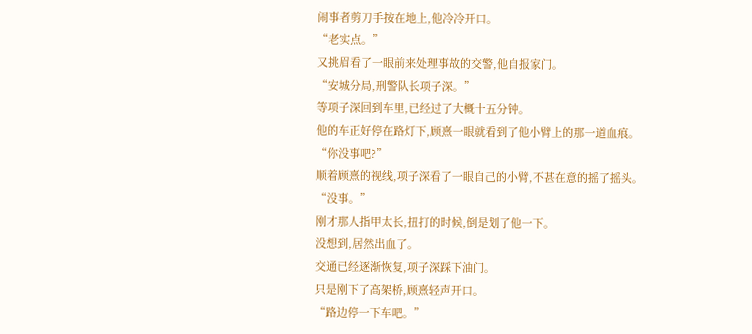闹事者剪刀手按在地上,他冷冷开口。
“老实点。”
又挑眉看了一眼前来处理事故的交警,他自报家门。
“安城分局,刑警队长项子深。”
等项子深回到车里,已经过了大概十五分钟。
他的车正好停在路灯下,顾熹一眼就看到了他小臂上的那一道血痕。
“你没事吧?”
顺着顾熹的视线,项子深看了一眼自己的小臂,不甚在意的摇了摇头。
“没事。”
刚才那人指甲太长,扭打的时候,倒是划了他一下。
没想到,居然出血了。
交通已经逐渐恢复,项子深踩下油门。
只是刚下了高架桥,顾熹轻声开口。
“路边停一下车吧。”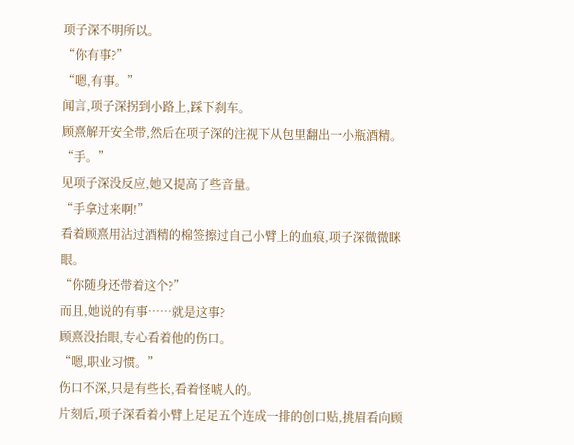项子深不明所以。
“你有事?”
“嗯,有事。”
闻言,项子深拐到小路上,踩下刹车。
顾熹解开安全带,然后在项子深的注视下从包里翻出一小瓶酒精。
“手。”
见项子深没反应,她又提高了些音量。
“手拿过来啊!”
看着顾熹用沾过酒精的棉签擦过自己小臂上的血痕,项子深微微眯眼。
“你随身还带着这个?”
而且,她说的有事……就是这事?
顾熹没抬眼,专心看着他的伤口。
“嗯,职业习惯。”
伤口不深,只是有些长,看着怪唬人的。
片刻后,项子深看着小臂上足足五个连成一排的创口贴,挑眉看向顾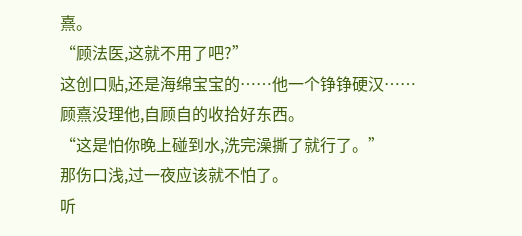熹。
“顾法医,这就不用了吧?”
这创口贴,还是海绵宝宝的……他一个铮铮硬汉……
顾熹没理他,自顾自的收拾好东西。
“这是怕你晚上碰到水,洗完澡撕了就行了。”
那伤口浅,过一夜应该就不怕了。
听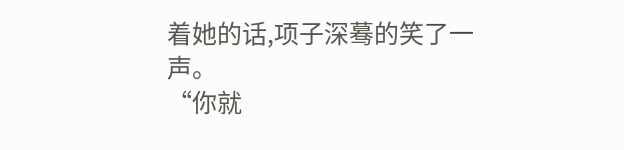着她的话,项子深蓦的笑了一声。
“你就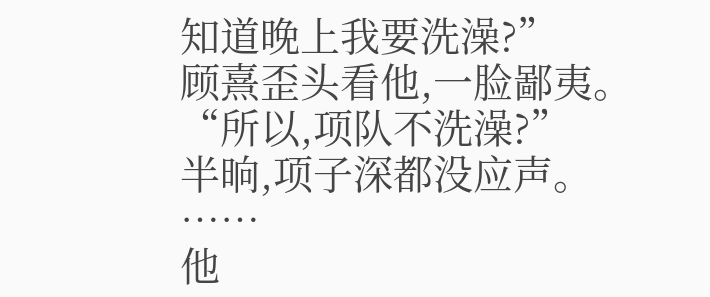知道晚上我要洗澡?”
顾熹歪头看他,一脸鄙夷。
“所以,项队不洗澡?”
半晌,项子深都没应声。
……
他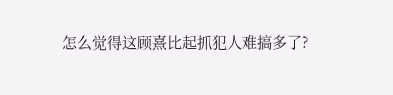怎么觉得这顾熹比起抓犯人难搞多了?